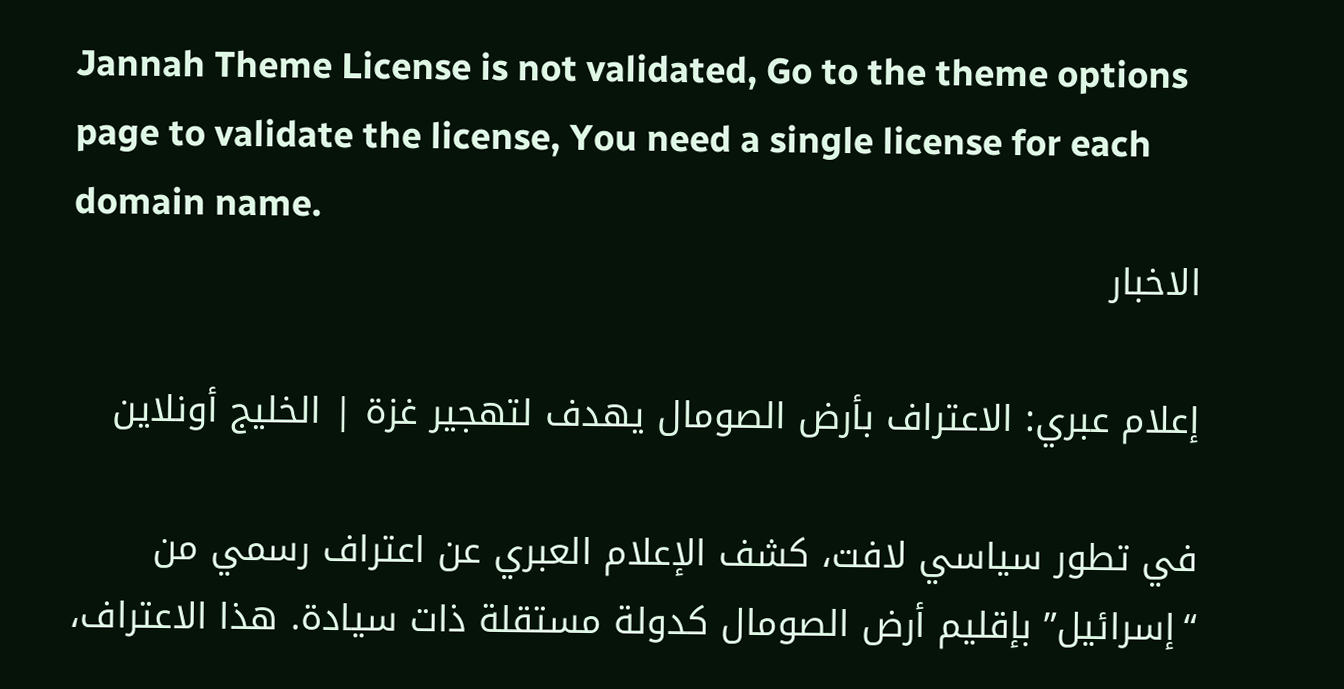Jannah Theme License is not validated, Go to the theme options page to validate the license, You need a single license for each domain name.
الاخبار

إعلام عبري: الاعتراف بأرض الصومال يهدف لتهجير غزة | الخليج أونلاين

في تطور سياسي لافت، كشف الإعلام العبري عن اعتراف رسمي من “إسرائيل” بإقليم أرض الصومال كدولة مستقلة ذات سيادة. هذا الاعتراف،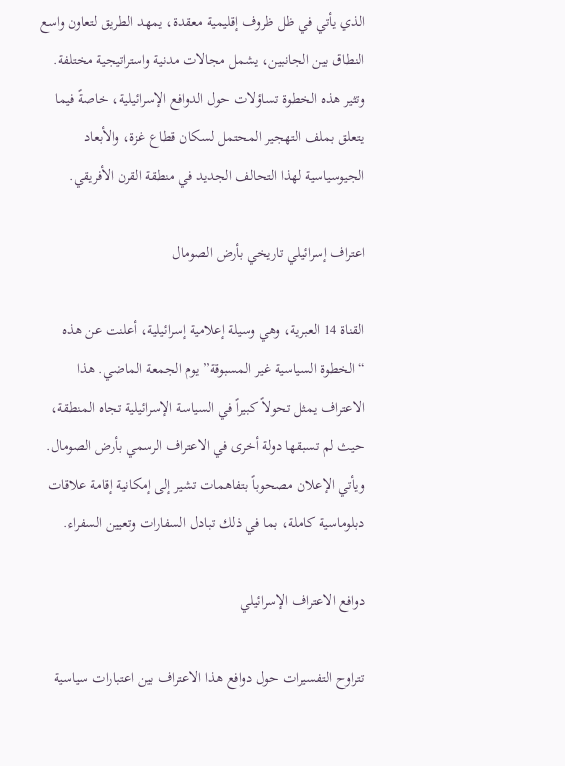الذي يأتي في ظل ظروف إقليمية معقدة، يمهد الطريق لتعاون واسع النطاق بين الجانبين، يشمل مجالات مدنية واستراتيجية مختلفة. وتثير هذه الخطوة تساؤلات حول الدوافع الإسرائيلية، خاصةً فيما يتعلق بملف التهجير المحتمل لسكان قطاع غزة، والأبعاد الجيوسياسية لهذا التحالف الجديد في منطقة القرن الأفريقي.

اعتراف إسرائيلي تاريخي بأرض الصومال

القناة 14 العبرية، وهي وسيلة إعلامية إسرائيلية، أعلنت عن هذه “الخطوة السياسية غير المسبوقة” يوم الجمعة الماضي. هذا الاعتراف يمثل تحولاً كبيراً في السياسة الإسرائيلية تجاه المنطقة، حيث لم تسبقها دولة أخرى في الاعتراف الرسمي بأرض الصومال. ويأتي الإعلان مصحوباً بتفاهمات تشير إلى إمكانية إقامة علاقات دبلوماسية كاملة، بما في ذلك تبادل السفارات وتعيين السفراء.

دوافع الاعتراف الإسرائيلي

تتراوح التفسيرات حول دوافع هذا الاعتراف بين اعتبارات سياسية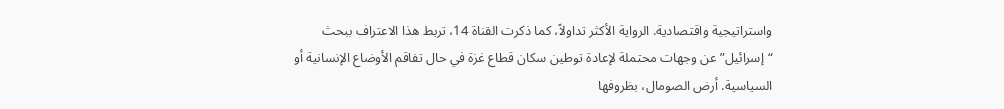واستراتيجية واقتصادية. الرواية الأكثر تداولاً، كما ذكرت القناة 14، تربط هذا الاعتراف ببحث “إسرائيل” عن وجهات محتملة لإعادة توطين سكان قطاع غزة في حال تفاقم الأوضاع الإنسانية أو السياسية. أرض الصومال، بظروفها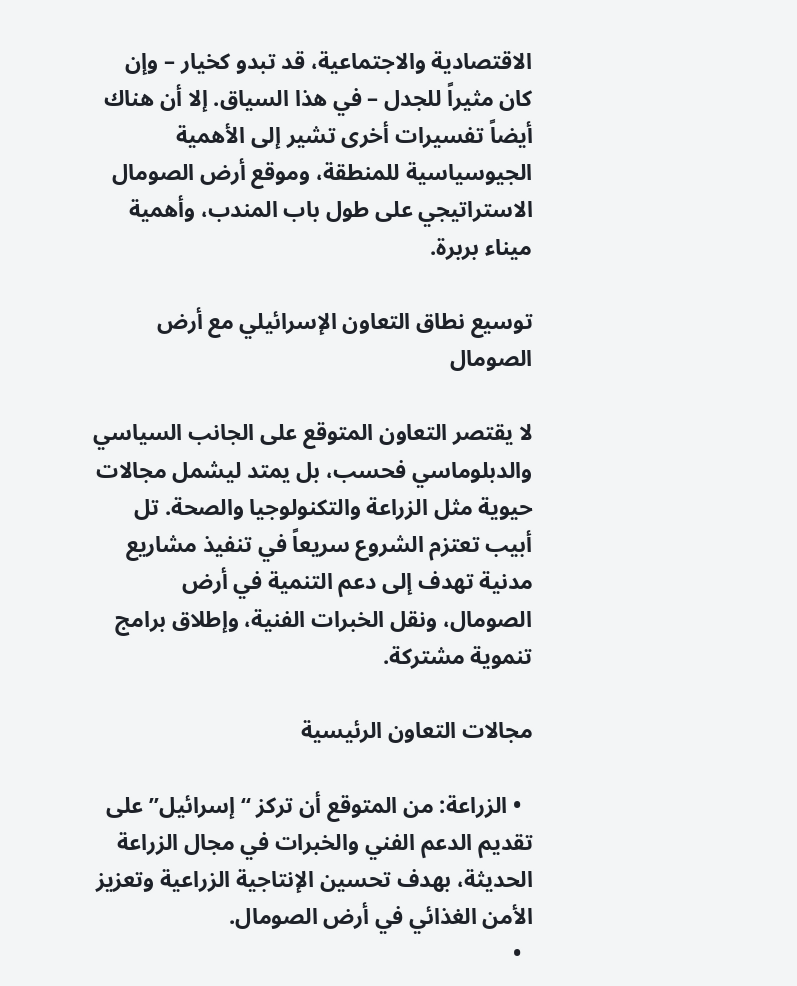الاقتصادية والاجتماعية، قد تبدو كخيار – وإن كان مثيراً للجدل – في هذا السياق. إلا أن هناك أيضاً تفسيرات أخرى تشير إلى الأهمية الجيوسياسية للمنطقة، وموقع أرض الصومال الاستراتيجي على طول باب المندب، وأهمية ميناء بربرة.

توسيع نطاق التعاون الإسرائيلي مع أرض الصومال

لا يقتصر التعاون المتوقع على الجانب السياسي والدبلوماسي فحسب، بل يمتد ليشمل مجالات حيوية مثل الزراعة والتكنولوجيا والصحة. تل أبيب تعتزم الشروع سريعاً في تنفيذ مشاريع مدنية تهدف إلى دعم التنمية في أرض الصومال، ونقل الخبرات الفنية، وإطلاق برامج تنموية مشتركة.

مجالات التعاون الرئيسية

  • الزراعة: من المتوقع أن تركز “إسرائيل” على تقديم الدعم الفني والخبرات في مجال الزراعة الحديثة، بهدف تحسين الإنتاجية الزراعية وتعزيز الأمن الغذائي في أرض الصومال.
  •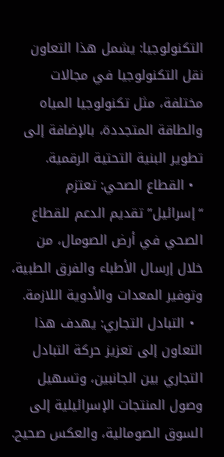التكنولوجيا: يشمل هذا التعاون نقل التكنولوجيا في مجالات مختلفة، مثل تكنولوجيا المياه والطاقة المتجددة، بالإضافة إلى تطوير البنية التحتية الرقمية.
  • القطاع الصحي: تعتزم “إسرائيل” تقديم الدعم للقطاع الصحي في أرض الصومال، من خلال إرسال الأطباء والفرق الطبية، وتوفير المعدات والأدوية اللازمة.
  • التبادل التجاري: يهدف هذا التعاون إلى تعزيز حركة التبادل التجاري بين الجانبين، وتسهيل وصول المنتجات الإسرائيلية إلى السوق الصومالية، والعكس صحيح.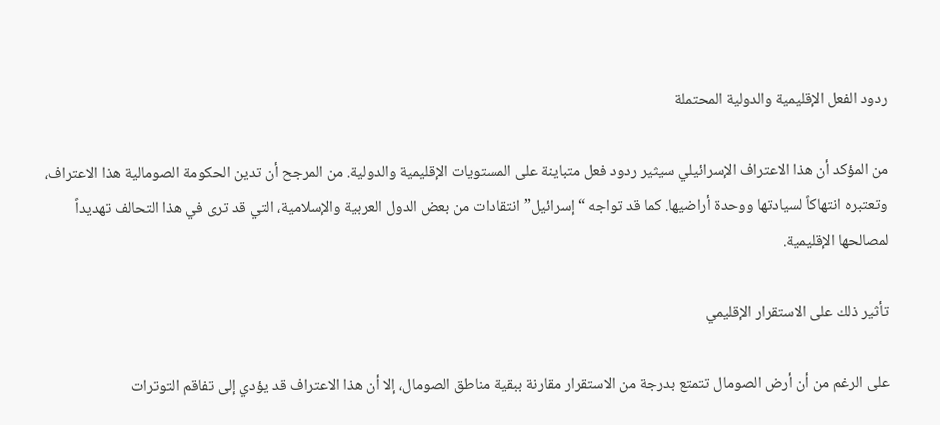ردود الفعل الإقليمية والدولية المحتملة

من المؤكد أن هذا الاعتراف الإسرائيلي سيثير ردود فعل متباينة على المستويات الإقليمية والدولية. من المرجح أن تدين الحكومة الصومالية هذا الاعتراف، وتعتبره انتهاكاً لسيادتها ووحدة أراضيها. كما قد تواجه “إسرائيل” انتقادات من بعض الدول العربية والإسلامية، التي قد ترى في هذا التحالف تهديداً لمصالحها الإقليمية.

تأثير ذلك على الاستقرار الإقليمي

على الرغم من أن أرض الصومال تتمتع بدرجة من الاستقرار مقارنة ببقية مناطق الصومال، إلا أن هذا الاعتراف قد يؤدي إلى تفاقم التوترات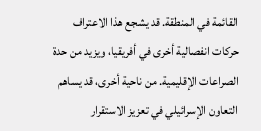القائمة في المنطقة. قد يشجع هذا الاعتراف حركات انفصالية أخرى في أفريقيا، ويزيد من حدة الصراعات الإقليمية. من ناحية أخرى، قد يساهم التعاون الإسرائيلي في تعزيز الاستقرار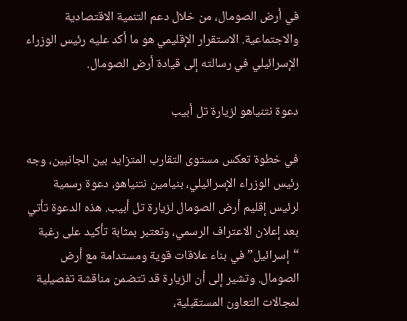في أرض الصومال، من خلال دعم التنمية الاقتصادية والاجتماعية. الاستقرار الإقليمي هو ما أكد عليه رئيس الوزراء الإسرائيلي في رسالته إلى قيادة أرض الصومال.

دعوة نتنياهو لزيارة تل أبيب

في خطوة تعكس مستوى التقارب المتزايد بين الجانبين، وجه رئيس الوزراء الإسرائيلي، بنيامين نتنياهو، دعوة رسمية لرئيس إقليم أرض الصومال لزيارة تل أبيب. هذه الدعوة تأتي بعد إعلان الاعتراف الرسمي، وتعتبر بمثابة تأكيد على رغبة “إسرائيل” في بناء علاقات قوية ومستدامة مع أرض الصومال. وتشير إلى أن الزيارة قد تتضمن مناقشة تفصيلية لمجالات التعاون المستقبلية،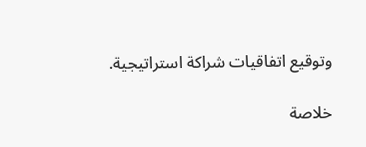وتوقيع اتفاقيات شراكة استراتيجية.

خلاصة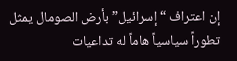إن اعتراف “إسرائيل” بأرض الصومال يمثل تطوراً سياسياً هاماً له تداعيات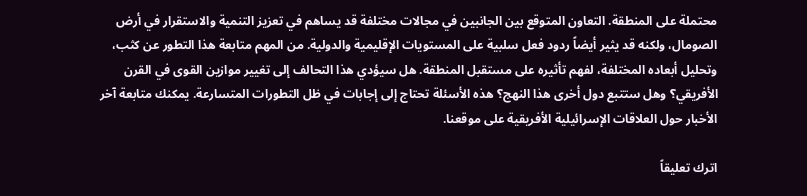محتملة على المنطقة. التعاون المتوقع بين الجانبين في مجالات مختلفة قد يساهم في تعزيز التنمية والاستقرار في أرض الصومال، ولكنه قد يثير أيضاً ردود فعل سلبية على المستويات الإقليمية والدولية. من المهم متابعة هذا التطور عن كثب، وتحليل أبعاده المختلفة، لفهم تأثيره على مستقبل المنطقة. هل سيؤدي هذا التحالف إلى تغيير موازين القوى في القرن الأفريقي؟ وهل ستتبع دول أخرى هذا النهج؟ هذه الأسئلة تحتاج إلى إجابات في ظل التطورات المتسارعة. يمكنك متابعة آخر الأخبار حول العلاقات الإسرائيلية الأفريقية على موقعنا.

اترك تعليقاً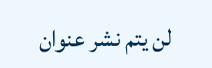لن يتم نشر عنوان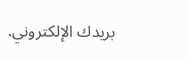بريدك الإلكتروني.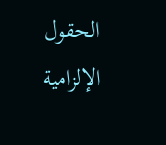الحقول الإلزامية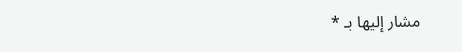مشار إليها بـ *